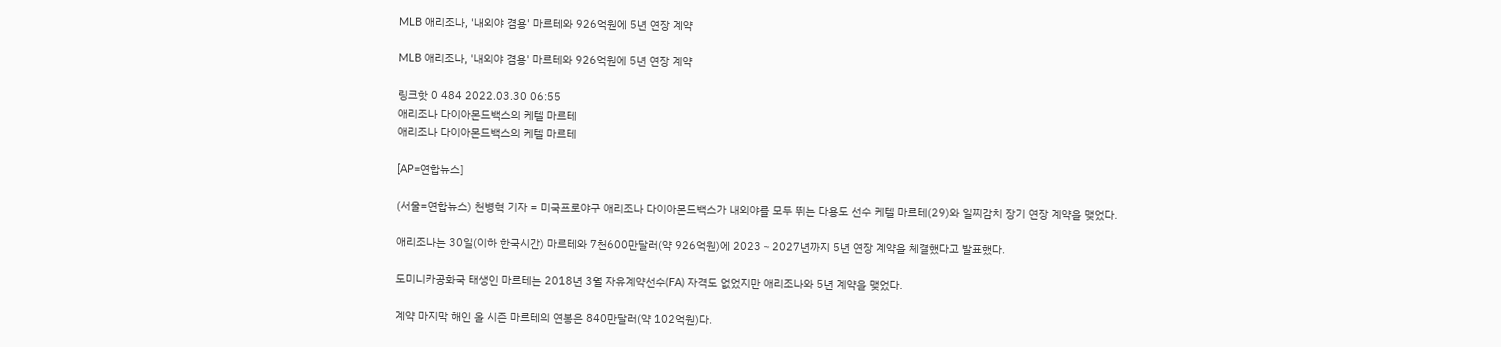MLB 애리조나, '내외야 겸용' 마르테와 926억원에 5년 연장 계약

MLB 애리조나, '내외야 겸용' 마르테와 926억원에 5년 연장 계약

링크핫 0 484 2022.03.30 06:55
애리조나 다이아몬드백스의 케텔 마르테
애리조나 다이아몬드백스의 케텔 마르테

[AP=연합뉴스]

(서울=연합뉴스) 천병혁 기자 = 미국프로야구 애리조나 다이아몬드백스가 내외야를 모두 뛰는 다용도 선수 케텔 마르테(29)와 일찌감치 장기 연장 계약을 맺었다.

애리조나는 30일(이하 한국시간) 마르테와 7천600만달러(약 926억원)에 2023∼2027년까지 5년 연장 계약을 체결했다고 발표했다.

도미니카공화국 태생인 마르테는 2018년 3월 자유계약선수(FA) 자격도 없었지만 애리조나와 5년 계약을 맺었다.

계약 마지막 해인 올 시즌 마르테의 연봉은 840만달러(약 102억원)다.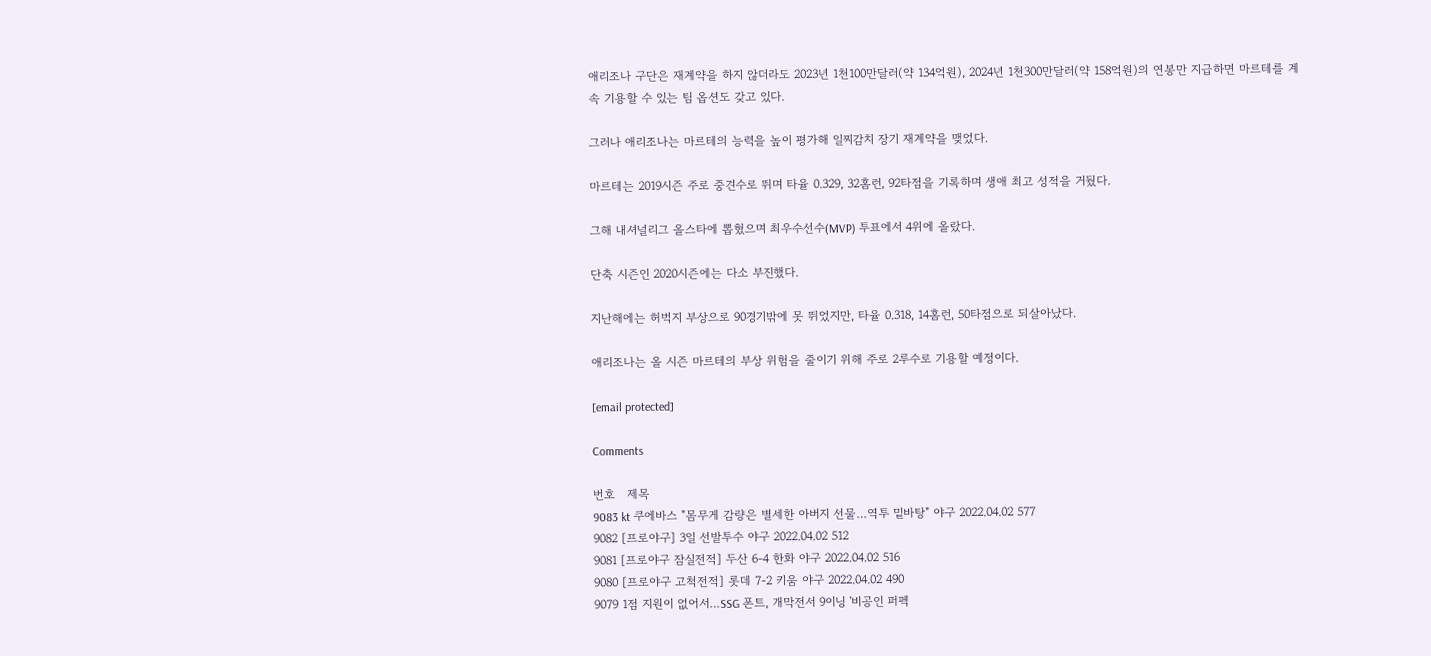애리조나 구단은 재계약을 하지 않더라도 2023년 1천100만달러(약 134억원), 2024년 1천300만달러(약 158억원)의 연봉만 지급하면 마르테를 계속 기용할 수 있는 팀 옵션도 갖고 있다.

그러나 애리조나는 마르테의 능력을 높이 평가해 일찌감치 장기 재계약을 맺었다.

마르테는 2019시즌 주로 중견수로 뛰며 타율 0.329, 32홈런, 92타점을 기록하며 생애 최고 성적을 거뒀다.

그해 내셔널리그 올스타에 뽑혔으며 최우수선수(MVP) 투표에서 4위에 올랐다.

단축 시즌인 2020시즌에는 다소 부진했다.

지난해에는 허벅지 부상으로 90경기밖에 못 뛰었지만, 타율 0.318, 14홈런, 50타점으로 되살아났다.

애리조나는 올 시즌 마르테의 부상 위험을 줄이기 위해 주로 2루수로 기용할 예정이다.

[email protected]

Comments

번호   제목
9083 kt 쿠에바스 "몸무게 감량은 별세한 아버지 선물…역투 밑바탕" 야구 2022.04.02 577
9082 [프로야구] 3일 선발투수 야구 2022.04.02 512
9081 [프로야구 잠실전적] 두산 6-4 한화 야구 2022.04.02 516
9080 [프로야구 고척전적] 롯데 7-2 키움 야구 2022.04.02 490
9079 1점 지원이 없어서…SSG 폰트, 개막전서 9이닝 '비공인 퍼펙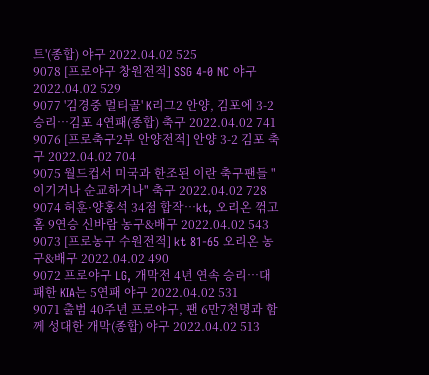트'(종합) 야구 2022.04.02 525
9078 [프로야구 창원전적] SSG 4-0 NC 야구 2022.04.02 529
9077 '김경중 멀티골' K리그2 안양, 김포에 3-2 승리…김포 4연패(종합) 축구 2022.04.02 741
9076 [프로축구2부 안양전적] 안양 3-2 김포 축구 2022.04.02 704
9075 월드컵서 미국과 한조된 이란 축구팬들 "이기거나 순교하거나" 축구 2022.04.02 728
9074 허훈·양홍석 34점 합작…kt, 오리온 꺾고 홈 9연승 신바람 농구&배구 2022.04.02 543
9073 [프로농구 수원전적] kt 81-65 오리온 농구&배구 2022.04.02 490
9072 프로야구 LG, 개막전 4년 연속 승리…대패한 KIA는 5연패 야구 2022.04.02 531
9071 출범 40주년 프로야구, 팬 6만7천명과 함께 성대한 개막(종합) 야구 2022.04.02 513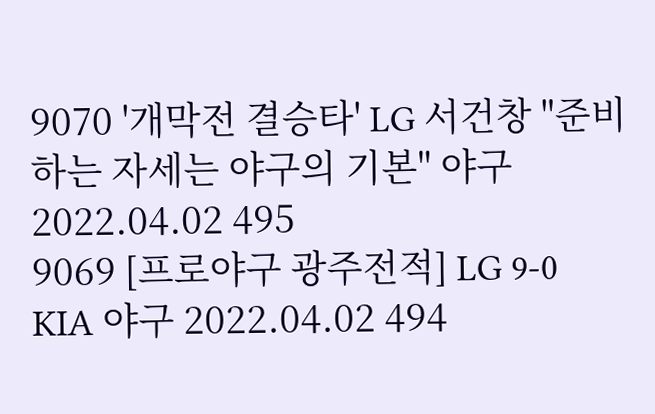9070 '개막전 결승타' LG 서건창 "준비하는 자세는 야구의 기본" 야구 2022.04.02 495
9069 [프로야구 광주전적] LG 9-0 KIA 야구 2022.04.02 494